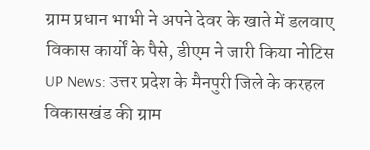ग्राम प्रधान भाभी ने अपने देवर के खाते में डलवाए विकास कार्यों के पैसे, डीएम ने जारी किया नोटिस
UP News: उत्तर प्रदेश के मैनपुरी जिले के करहल विकासखंड की ग्राम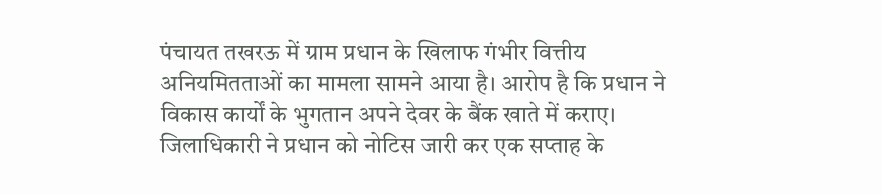पंचायत तखरऊ में ग्राम प्रधान के खिलाफ गंभीर वित्तीय अनियमितताओं का मामला सामने आया है। आरोप है कि प्रधान ने विकास कार्यों के भुगतान अपने देवर के बैंक खाते में कराए। जिलाधिकारी ने प्रधान को नोटिस जारी कर एक सप्ताह के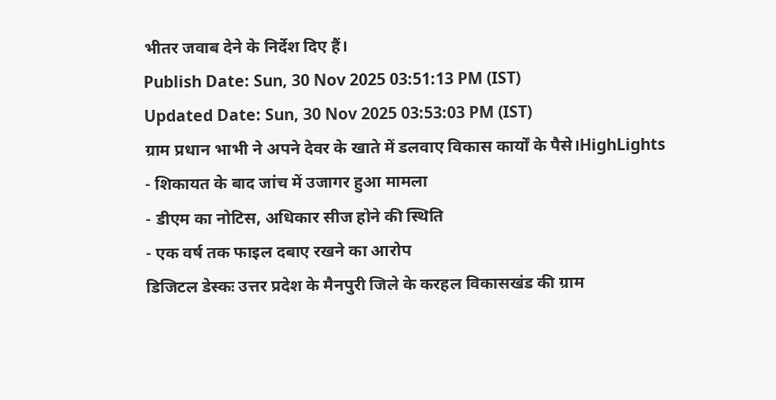भीतर जवाब देने के निर्देश दिए हैं।
Publish Date: Sun, 30 Nov 2025 03:51:13 PM (IST)
Updated Date: Sun, 30 Nov 2025 03:53:03 PM (IST)
ग्राम प्रधान भाभी ने अपने देवर के खाते में डलवाए विकास कार्यों के पैसे।HighLights
- शिकायत के बाद जांच में उजागर हुआ मामला
- डीएम का नोटिस, अधिकार सीज होने की स्थिति
- एक वर्ष तक फाइल दबाए रखने का आरोप
डिजिटल डेस्कः उत्तर प्रदेश के मैनपुरी जिले के करहल विकासखंड की ग्राम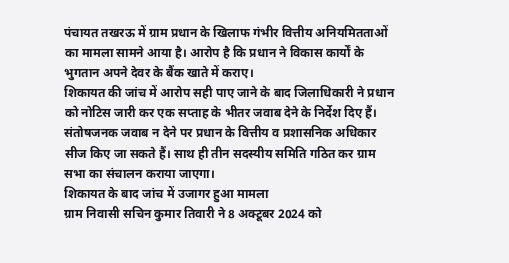पंचायत तखरऊ में ग्राम प्रधान के खिलाफ गंभीर वित्तीय अनियमितताओं का मामला सामने आया है। आरोप है कि प्रधान ने विकास कार्यों के भुगतान अपने देवर के बैंक खाते में कराए।
शिकायत की जांच में आरोप सही पाए जाने के बाद जिलाधिकारी ने प्रधान को नोटिस जारी कर एक सप्ताह के भीतर जवाब देने के निर्देश दिए हैं। संतोषजनक जवाब न देने पर प्रधान के वित्तीय व प्रशासनिक अधिकार सीज किए जा सकते हैं। साथ ही तीन सदस्यीय समिति गठित कर ग्राम सभा का संचालन कराया जाएगा।
शिकायत के बाद जांच में उजागर हुआ मामला
ग्राम निवासी सचिन कुमार तिवारी ने 8 अक्टूबर 2024 को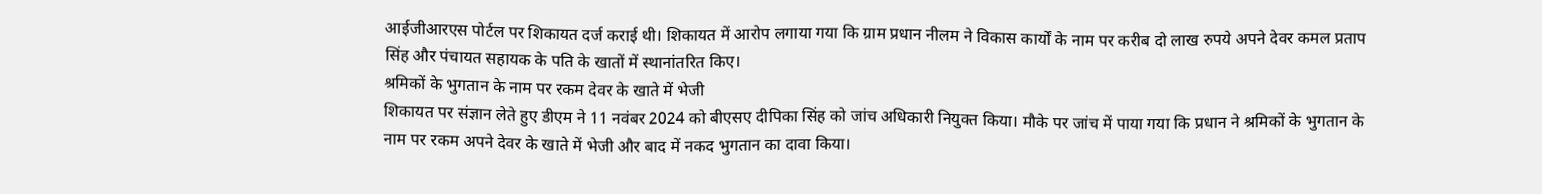आईजीआरएस पोर्टल पर शिकायत दर्ज कराई थी। शिकायत में आरोप लगाया गया कि ग्राम प्रधान नीलम ने विकास कार्यों के नाम पर करीब दो लाख रुपये अपने देवर कमल प्रताप सिंह और पंचायत सहायक के पति के खातों में स्थानांतरित किए।
श्रमिकों के भुगतान के नाम पर रकम देवर के खाते में भेजी
शिकायत पर संज्ञान लेते हुए डीएम ने 11 नवंबर 2024 को बीएसए दीपिका सिंह को जांच अधिकारी नियुक्त किया। मौके पर जांच में पाया गया कि प्रधान ने श्रमिकों के भुगतान के नाम पर रकम अपने देवर के खाते में भेजी और बाद में नकद भुगतान का दावा किया।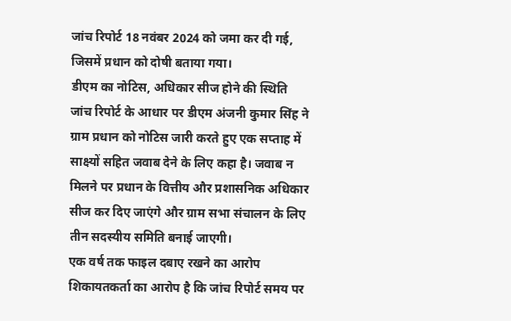जांच रिपोर्ट 18 नवंबर 2024 को जमा कर दी गई, जिसमें प्रधान को दोषी बताया गया।
डीएम का नोटिस, अधिकार सीज होने की स्थिति
जांच रिपोर्ट के आधार पर डीएम अंजनी कुमार सिंह ने ग्राम प्रधान को नोटिस जारी करते हुए एक सप्ताह में साक्ष्यों सहित जवाब देने के लिए कहा है। जवाब न मिलने पर प्रधान के वित्तीय और प्रशासनिक अधिकार सीज कर दिए जाएंगे और ग्राम सभा संचालन के लिए तीन सदस्यीय समिति बनाई जाएगी।
एक वर्ष तक फाइल दबाए रखने का आरोप
शिकायतकर्ता का आरोप है कि जांच रिपोर्ट समय पर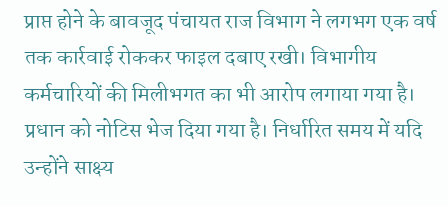प्राप्त होने के बावजूद पंचायत राज विभाग ने लगभग एक वर्ष तक कार्रवाई रोककर फाइल दबाए रखी। विभागीय कर्मचारियों की मिलीभगत का भी आरोप लगाया गया है।
प्रधान को नोटिस भेज दिया गया है। निर्धारित समय में यदि उन्होंने साक्ष्य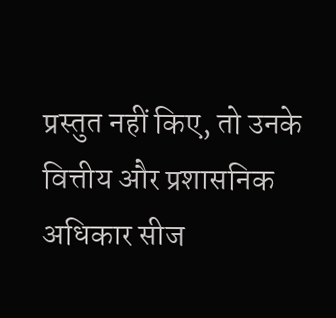प्रस्तुत नहीं किए, तो उनके वित्तीय और प्रशासनिक अधिकार सीज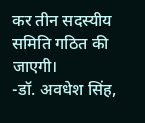कर तीन सदस्यीय समिति गठित की जाएगी।
-डॉ. अवधेश सिंह,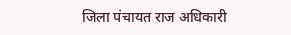जिला पंचायत राज अधिकारी